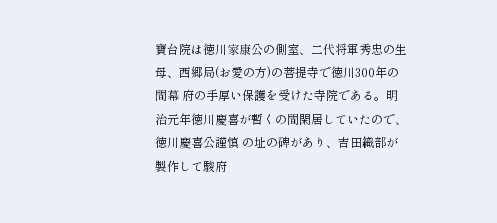寶台院は徳川家康公の側室、二代将軍秀忠の生母、西郷局(お愛の方)の菩提寺で徳川300年の間幕 府の手厚い保護を受けた寺院である。明治元年徳川慶喜が暫くの間閑居していたので、徳川慶喜公謹慎 の址の碑があり、吉田織部が製作して駿府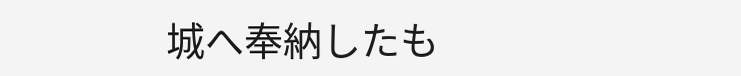城へ奉納したも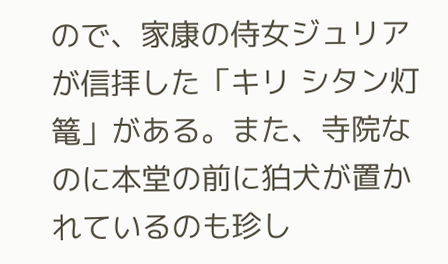ので、家康の侍女ジュリアが信拝した「キリ シタン灯篭」がある。また、寺院なのに本堂の前に狛犬が置かれているのも珍し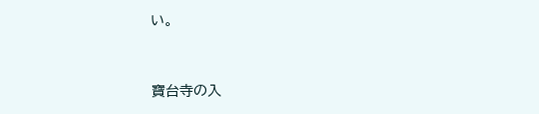い。


寶台寺の入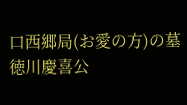口西郷局(お愛の方)の墓
徳川慶喜公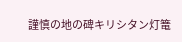謹慎の地の碑キリシタン灯篭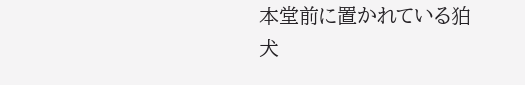本堂前に置かれている狛犬